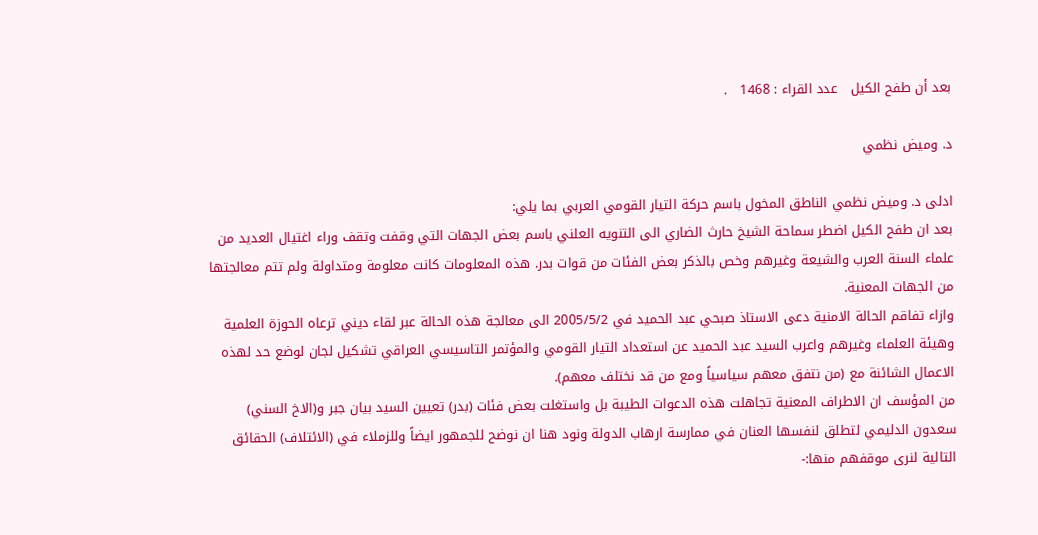بعد أن طفح الكيل   عدد القراء : 1468   .

د. وميض نظمي

ادلى د. وميض نظمي الناطق المخول باسم حركة التيار القومي العربي بما يلي:
بعد ان طفح الكيل اضطر سماحة الشيخ حارث الضاري الى التنويه العلني باسم بعض الجهات التي وقفت وتقف وراء اغتيال العديد من علماء السنة العرب والشيعة وغيرهم وخص بالذكر بعض الفئات من قوات بدر. هذه المعلومات كانت معلومة ومتداولة ولم تتم معالجتها من الجهات المعنية.
وازاء تفاقم الحالة الامنية دعى الاستاذ صبحي عبد الحميد في 2005/5/2 الى معالجة هذه الحالة عبر لقاء ديني ترعاه الحوزة العلمية وهيئة العلماء وغيرهم واعرب السيد عبد الحميد عن استعداد التيار القومي والمؤتمر التاسيسي العراقي تشكيل لجان لوضع حد لهذه الاعمال الشائنة مع (من نتفق معهم سياسياً ومع من قد نختلف معهم).
من المؤسف ان الاطراف المعنية تجاهلت هذه الدعوات الطيبة بل واستغلت بعض فئات (بدر) تعيين السيد بيان جبر و(الاخ السني) سعدون الدليمي لتطلق لنفسها العنان في ممارسة ارهاب الدولة ونود هنا ان نوضح للجمهور ايضاً وللزملاء في (الائتلاف) الحقائق التالية لنرى موقفهم منها:-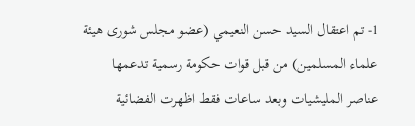1- تم اعتقال السيد حسن النعيمي (عضو مجلس شورى هيئة علماء المسلمين) من قبل قوات حكومة رسمية تدعمها عناصر المليشيات وبعد ساعات فقط اظهرت الفضائية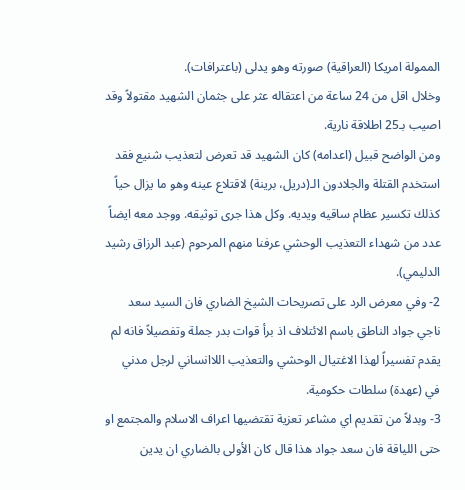الممولة امريكا (العراقية) صورته وهو يدلى (باعترافات).
وخلال اقل من 24 ساعة من اعتقاله عثر على جثمان الشهيد مقتولاً وقد اصيب بـ25 اطلاقة نارية.
ومن الواضح قبيل (اعدامه) كان الشهيد قد تعرض لتعذيب شنيع فقد استخدم القتلة والجلادون الـ(دريل، برينة) لاقتلاع عينه وهو ما يزال حياً كذلك تكسير عظام ساقيه ويديه. وكل هذا جرى توثيقه. ووجد معه ايضاً عدد من شهداء التعذيب الوحشي عرفنا منهم المرحوم (عبد الرزاق رشيد الدليمي).
2- وفي معرض الرد على تصريحات الشيخ الضاري فان السيد سعد ناجي جواد الناطق باسم الائتلاف اذ برأ قوات بدر جملة وتفصيلاً فانه لم يقدم تفسيراً لهذا الاغتيال الوحشي والتعذيب اللاانساني لرجل مدني في (عهدة) سلطات حكومية.
3- وبدلاً من تقديم اي مشاعر تعزية تقتضيها اعراف الاسلام والمجتمع او حتى اللياقة فان سعد جواد هذا قال كان الأولى بالضاري ان يدين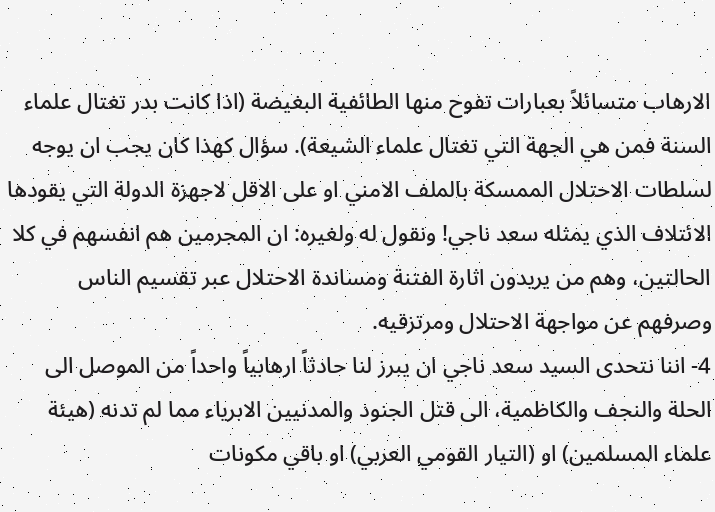الارهاب متسائلاً بعبارات تفوح منها الطائفية البغيضة (اذا كانت بدر تغتال علماء السنة فمن هي الجهة التي تغتال علماء الشيعة). سؤال كهذا كان يجب ان يوجه لسلطات الاحتلال الممسكة بالملف الامني او على الاقل لاجهزة الدولة التي يقودها الائتلاف الذي يمثله سعد ناجي! ونقول له ولغيره: ان المجرمين هم انفسهم في كلا الحالتين، وهم من يريدون اثارة الفتنة ومساندة الاحتلال عبر تقسيم الناس وصرفهم عن مواجهة الاحتلال ومرتزقيه.
4- اننا نتحدى السيد سعد ناجي ان يبرز لنا حادثاً ارهابياً واحداً من الموصل الى الحلة والنجف والكاظمية، الى قتل الجنود والمدنيين الابرياء مما لم تدنه (هيئة علماء المسلمين) او (التيار القومي العربي) او باقي مكونات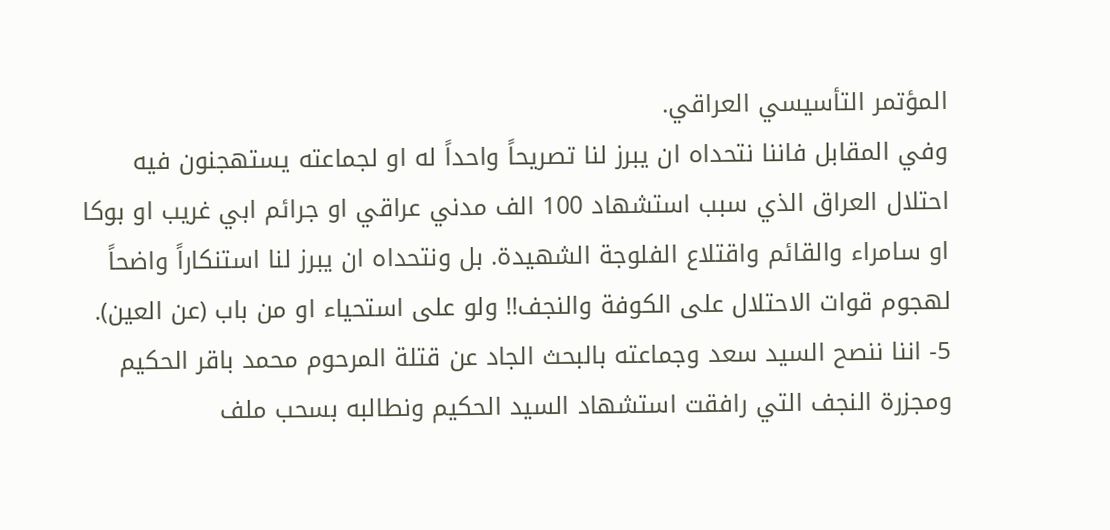المؤتمر التأسيسي العراقي.
وفي المقابل فاننا نتحداه ان يبرز لنا تصريحاً واحداً له او لجماعته يستهجنون فيه احتلال العراق الذي سبب استشهاد 100 الف مدني عراقي او جرائم ابي غريب او بوكا او سامراء والقائم واقتلاع الفلوجة الشهيدة. بل ونتحداه ان يبرز لنا استنكاراً واضحاً لهجوم قوات الاحتلال على الكوفة والنجف!! ولو على استحياء او من باب (عن العين).
5- اننا ننصح السيد سعد وجماعته بالبحث الجاد عن قتلة المرحوم محمد باقر الحكيم ومجزرة النجف التي رافقت استشهاد السيد الحكيم ونطالبه بسحب ملف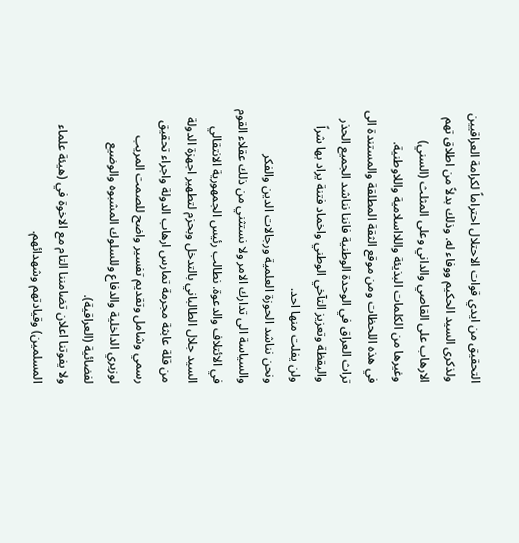التحقيق من ايدي قوات الاحتلال احتراماً لكرامة العراقيين ولذكرى السيد الحكيم ووفاء له. وذلك بدلاً من اطلاق تهم الارهاب على القاصي والداني وعلى المثلث (السني) وغيرها من الكلمات البذيئة واللااسلامية واللاوطنية.
في هذه اللحظات ومن موقع الثقة المطلقة والمستندة الى تراث العراق في الوحدة الوطنية فاننا نناشد الجميع الحذر واليقظة وتعزيز التآخي الوطني واخماد فتنة يراد بها شراً ولن يفلت منها احد.
ونحن نناشد الحوزة العلمية ورجالات الدين والفكر والسياسة الى تدارك الامر ولا نستثني من ذلك عقلاء القوم في الائتلاف والدعوة. نطالب رئيس الجمهورية الانتقالي السيد جلال الطالباني بالتدخل وبحزم لتطهير اجهزة الدولة من قلة عابثة مجرمة تمارس ارهاب الدولة واجراء تحقيق رسمي وشامل وتقديم تفسير واضح للصمت المريب لوزيري الداخلية والدفاع وللسلوك المشبوه والوضيع لفضائية (العراقية).
ولا يفوتنا اعلان تضامننا التام مع الاخوة في (هيئة علماء المسلمين) وقيادتهم وشهدائهم.